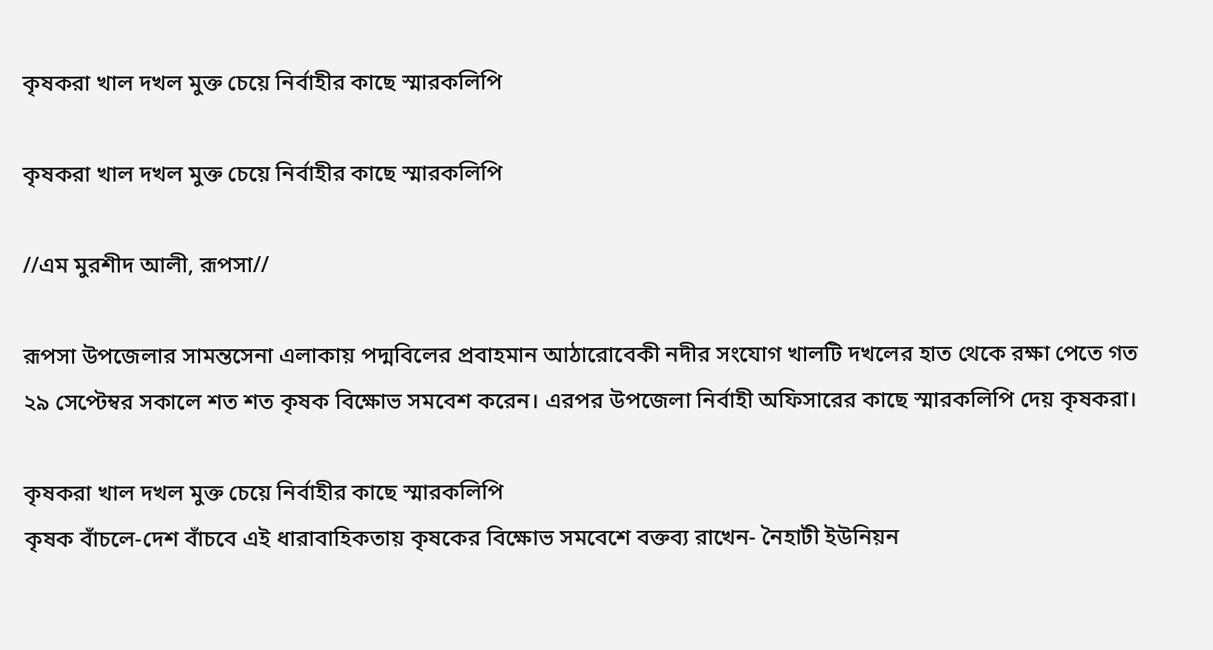কৃষকরা খাল দখল মুক্ত চেয়ে নির্বাহীর কাছে স্মারকলিপি

কৃষকরা খাল দখল মুক্ত চেয়ে নির্বাহীর কাছে স্মারকলিপি

//এম মুরশীদ আলী, রূপসা//

রূপসা উপজেলার সামন্তসেনা এলাকায় পদ্মবিলের প্রবাহমান আঠারোবেকী নদীর সংযোগ খালটি দখলের হাত থেকে রক্ষা পেতে গত ২৯ সেপ্টেম্বর সকালে শত শত কৃষক বিক্ষোভ সমবেশ করেন। এরপর উপজেলা নির্বাহী অফিসারের কাছে স্মারকলিপি দেয় কৃষকরা।

কৃষকরা খাল দখল মুক্ত চেয়ে নির্বাহীর কাছে স্মারকলিপি
কৃষক বাঁচলে-দেশ বাঁচবে এই ধারাবাহিকতায় কৃষকের বিক্ষোভ সমবেশে বক্তব্য রাখেন- নৈহাটী ইউনিয়ন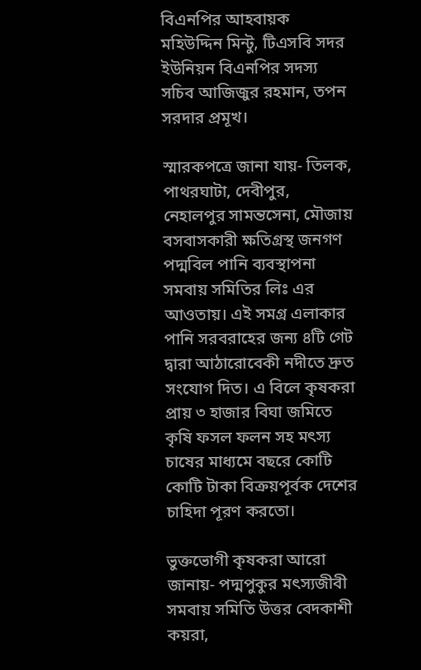বিএনপির আহবায়ক মহিউদ্দিন মিন্টু, টিএসবি সদর ইউনিয়ন বিএনপির সদস্য সচিব আজিজুর রহমান, তপন সরদার প্রমূখ।

স্মারকপত্রে জানা যায়- তিলক, পাথরঘাটা, দেবীপুর, নেহালপুর সামন্তসেনা, মৌজায় বসবাসকারী ক্ষতিগ্রস্থ জনগণ পদ্মবিল পানি ব্যবস্থাপনা সমবায় সমিতির লিঃ এর আওতায়। এই সমগ্র এলাকার পানি সরবরাহের জন্য ৪টি গেট দ্বারা আঠারোবেকী নদীতে দ্রুত সংযোগ দিত। এ বিলে কৃষকরা প্রায় ৩ হাজার বিঘা জমিতে কৃষি ফসল ফলন সহ মৎস্য চাষের মাধ্যমে বছরে কোটি কোটি টাকা বিক্রয়পূর্বক দেশের চাহিদা পূরণ করতো।

ভুক্তভোগী কৃষকরা আরো জানায়- পদ্মপুকুর মৎস্যজীবী সমবায় সমিতি উত্তর বেদকাশী কয়রা,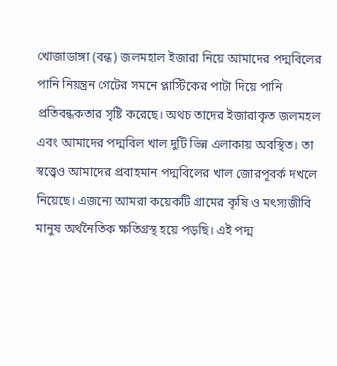খোজাডাঙ্গা (বন্ধ) জলমহাল ইজারা নিয়ে আমাদের পদ্মবিলের পানি নিয়ন্ত্রন গেটের সমনে প্লাস্টিকের পাটা দিয়ে পানি প্রতিবন্ধকতার সৃষ্টি করেছে। অথচ তাদের ইজারাকৃত জলমহল এবং আমাদের পদ্মবিল খাল দুটি ভিন্ন এলাকায় অবস্থিত। তা স্বত্ত্বেও আমাদের প্রবাহমান পদ্মবিলের খাল জোরপূবর্ক দখলে নিয়েছে। এজন্যে আমরা কয়েকটি গ্রামের কৃষি ও মৎস্যজীবি মানুষ অর্থনৈতিক ক্ষতিগ্রস্থ হয়ে পড়ছি। এই পদ্ম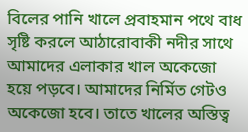বিলের পানি খালে প্রবাহমান পথে বাধ সৃষ্টি করলে আঠারোবাকী নদীর সাথে আমাদের এলাকার খাল অকেজো হয়ে পড়বে। আমাদের নির্মিত গেটও অকেজো হবে। তাতে খালের অস্তিত্ব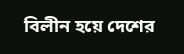বিলীন হয়ে দেশের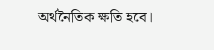অর্থনৈতিক ক্ষতি হবে।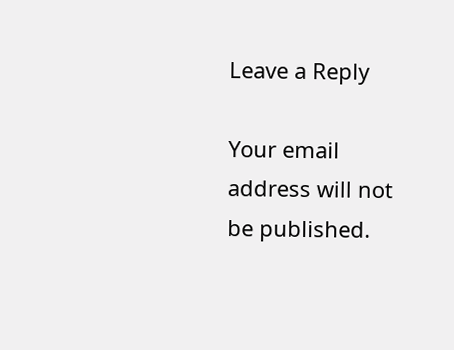Leave a Reply

Your email address will not be published.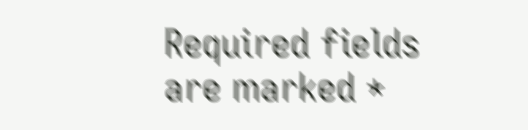Required fields are marked *